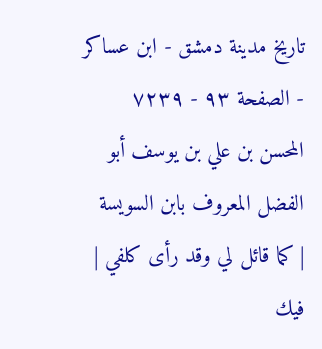تاريخ مدينة دمشق - ابن عساكر - الصفحة ٩٣ - ٧٢٣٩ المحسن بن علي بن يوسف أبو الفضل المعروف بابن السويسة
| كما قائل لي وقد رأى كلفي | فيك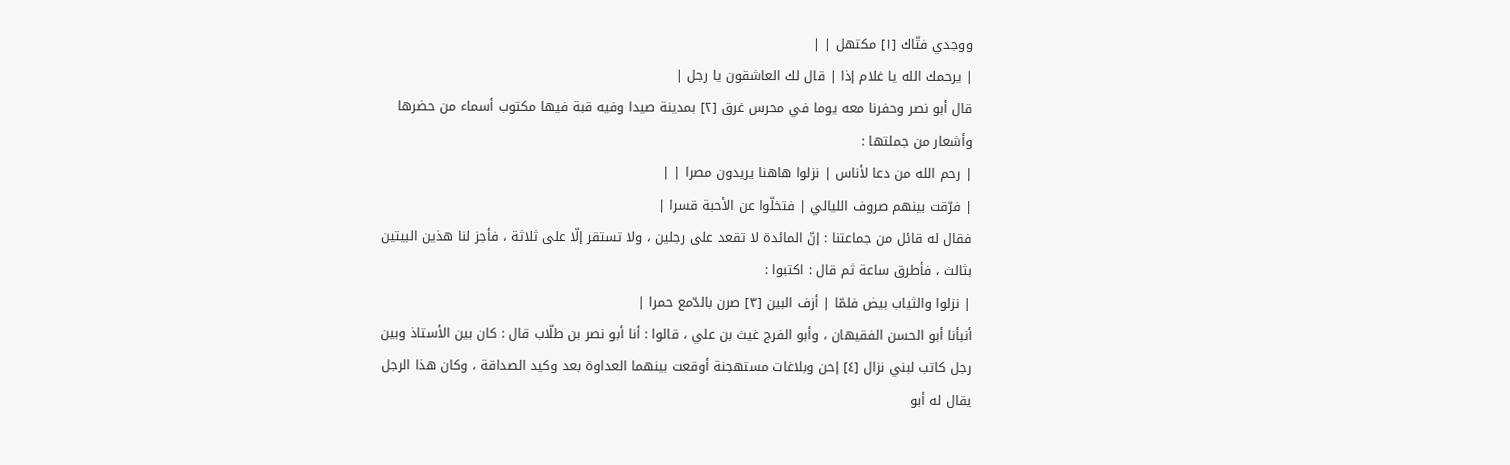ووجدي فتّاك [١] مكتهل | |
| يرحمك الله يا غلام إذا | قال لك العاشقون يا رجل |
قال أبو نصر وحفرنا معه يوما في محرس غرق [٢] بمدينة صيدا وفيه قبة فيها مكتوب أسماء من حضرها وأشعار من جملتها :
| رحم الله من دعا لأناس | نزلوا هاهنا يريدون مصرا | |
| فرّقت بينهم صروف الليالي | فتخلّوا عن الأحبة قسرا |
فقال له قائل من جماعتنا : إنّ المائدة لا تقعد على رجلين ، ولا تستقر إلّا على ثلاثة ، فأجز لنا هذين البيتين بثالث ، فأطرق ساعة ثم قال : اكتبوا :
| نزلوا والثياب بيض فلمّا | أزف البين [٣] صرن بالدّمع حمرا |
أنبأنا أبو الحسن الفقيهان ، وأبو الفرج غيث بن علي ، قالوا : أنا أبو نصر بن طلّاب قال : كان بين الأستاذ وبين رجل كاتب لبني نزال [٤] إحن وبلاغات مستهجنة أوقعت بينهما العداوة بعد وكيد الصداقة ، وكان هذا الرجل يقال له أبو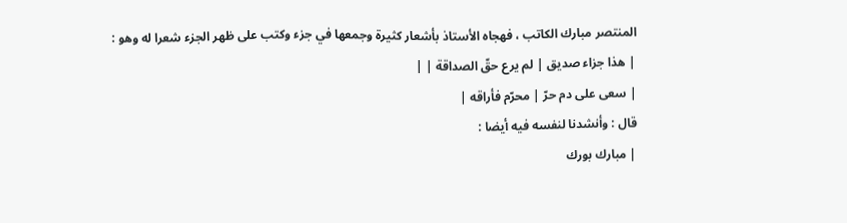المنتصر مبارك الكاتب ، فهجاه الأستاذ بأشعار كثيرة وجمعها في جزء وكتب على ظهر الجزء شعرا له وهو :
| هذا جزاء صديق | لم يرع حقّ الصداقة | |
| سعى على دم حرّ | محرّم فأراقه |
قال : وأنشدنا لنفسه فيه أيضا :
| مبارك بورك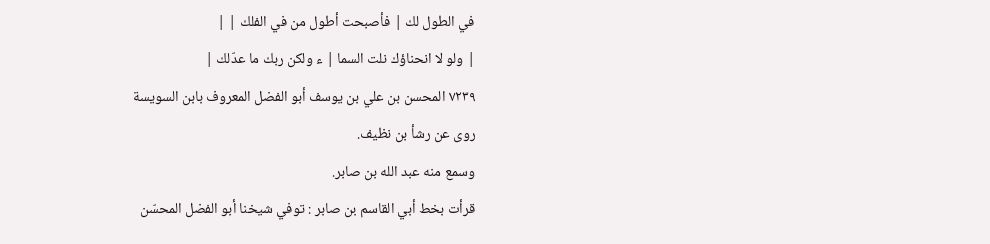في الطول لك | فأصبحت أطول من في الفلك | |
| ولو لا انحناؤك نلت السما | ء ولكن ربك ما عدّلك |
٧٢٣٩ المحسن بن علي بن يوسف أبو الفضل المعروف بابن السويسة
روى عن رشأ بن نظيف.
وسمع منه عبد الله بن صابر.
قرأت بخط أبي القاسم بن صابر : توفي شيخنا أبو الفضل المحسّن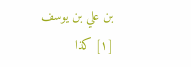بن علي بن يوسف
[١] كذا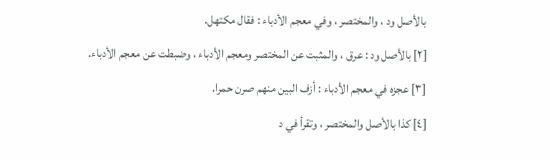بالأصل ود ، والمختصر ، وفي معجم الأدباء : فقال مكتهل.
[٢] بالأصل ود : عرق ، والمثبت عن المختصر ومعجم الأدباء ، وضبطت عن معجم الأدباء.
[٣] عجزه في معجم الأدباء : أزف البين منهم صرن حمرا.
[٤] كذا بالأصل والمختصر ، وتقرأ في د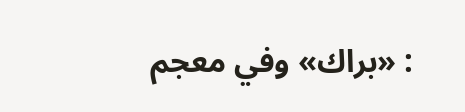: «براك» وفي معجم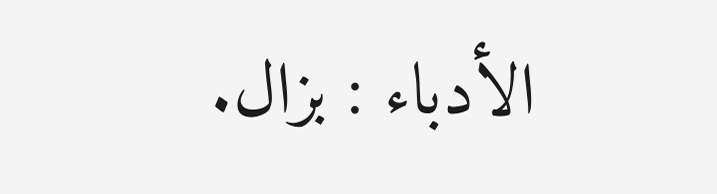الأدباء : بزال.